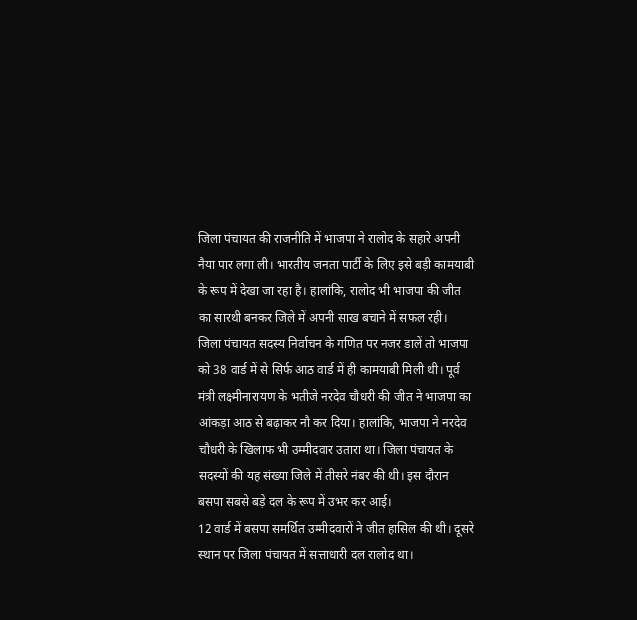जिला पंचायत की राजनीति में भाजपा ने रालोद के सहारे अपनी नैया पार लगा ली। भारतीय जनता पार्टी के लिए इसे बड़ी कामयाबी के रूप में देखा जा रहा है। हालांकि, रालोद भी भाजपा की जीत का सारथी बनकर जिले में अपनी साख बचाने में सफल रही।
जिला पंचायत सदस्य निर्वाचन के गणित पर नजर डालें तो भाजपा को 38 वार्ड में से सिर्फ आठ वार्ड में ही कामयाबी मिली थी। पूर्व मंत्री लक्ष्मीनारायण के भतीजे नरदेव चौधरी की जीत ने भाजपा का आंकड़ा आठ से बढ़ाकर नौ कर दिया। हालांकि, भाजपा ने नरदेव चौधरी के खिलाफ भी उम्मीदवार उतारा था। जिला पंचायत के सदस्यों की यह संख्या जिले में तीसरे नंबर की थी। इस दौरान बसपा सबसे बड़े दल के रूप में उभर कर आई।
12 वार्ड में बसपा समर्थित उम्मीदवारों ने जीत हासिल की थी। दूसरे स्थान पर जिला पंचायत में सत्ताधारी दल रालोद था।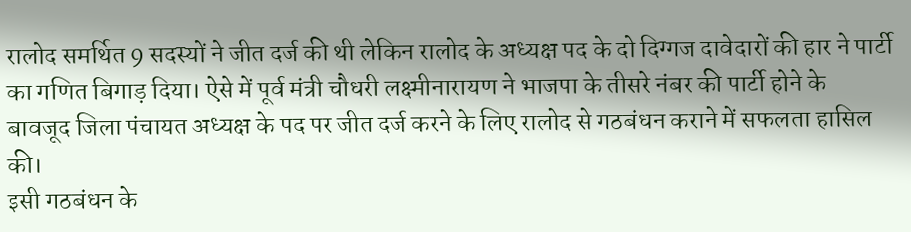रालोद समर्थित 9 सदस्यों ने जीत दर्ज की थी लेकिन रालोद के अध्यक्ष पद के दो दिग्गज दावेदारों की हार ने पार्टी का गणित बिगाड़ दिया। ऐसे में पूर्व मंत्री चौधरी लक्ष्मीनारायण ने भाजपा के तीसरे नंबर की पार्टी होने के बावजूद जिला पंचायत अध्यक्ष के पद पर जीत दर्ज करने के लिए रालोद से गठबंधन कराने में सफलता हासिल की।
इसी गठबंधन के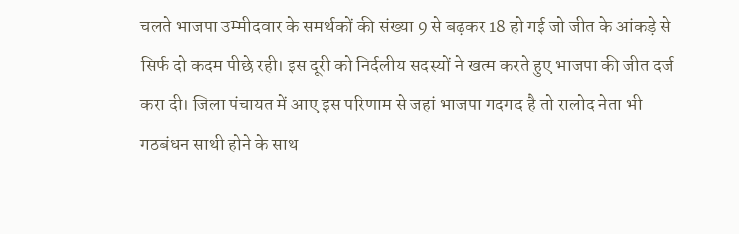चलते भाजपा उम्मीदवार के समर्थकों की संख्या 9 से बढ़कर 18 हो गई जो जीत के आंकड़े से सिर्फ दो कदम पीछे रही। इस दूरी को निर्दलीय सदस्यों ने खत्म करते हुए भाजपा की जीत दर्ज करा दी। जिला पंचायत में आए इस परिणाम से जहां भाजपा गदगद है तो रालोद नेता भी गठबंधन साथी होने के साथ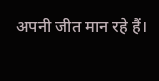अपनी जीत मान रहे हैं।